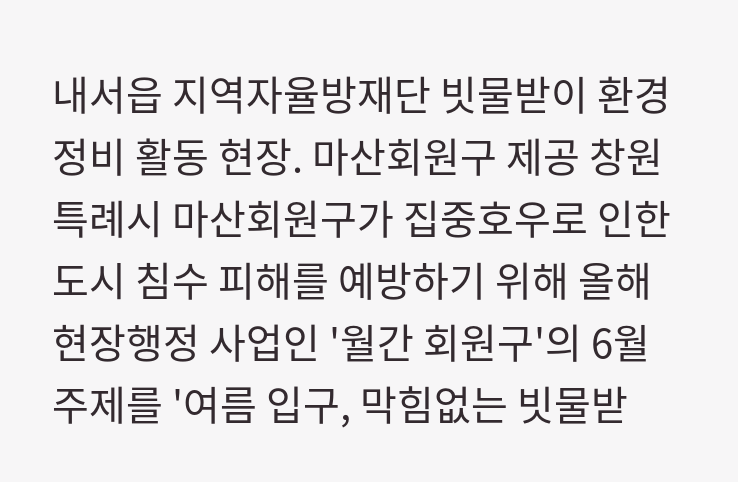내서읍 지역자율방재단 빗물받이 환경정비 활동 현장. 마산회원구 제공 창원특례시 마산회원구가 집중호우로 인한 도시 침수 피해를 예방하기 위해 올해 현장행정 사업인 '월간 회원구'의 6월 주제를 '여름 입구, 막힘없는 빗물받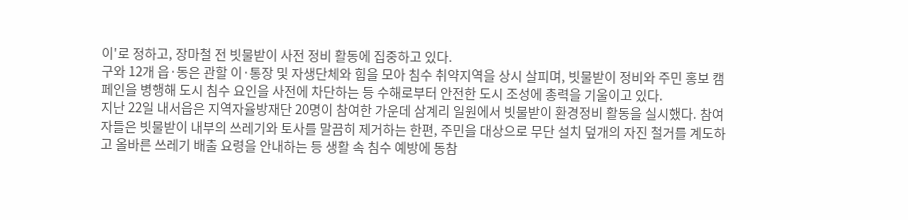이'로 정하고, 장마철 전 빗물받이 사전 정비 활동에 집중하고 있다.
구와 12개 읍·동은 관할 이·통장 및 자생단체와 힘을 모아 침수 취약지역을 상시 살피며, 빗물받이 정비와 주민 홍보 캠페인을 병행해 도시 침수 요인을 사전에 차단하는 등 수해로부터 안전한 도시 조성에 총력을 기울이고 있다.
지난 22일 내서읍은 지역자율방재단 20명이 참여한 가운데 삼계리 일원에서 빗물받이 환경정비 활동을 실시했다. 참여자들은 빗물받이 내부의 쓰레기와 토사를 말끔히 제거하는 한편, 주민을 대상으로 무단 설치 덮개의 자진 철거를 계도하고 올바른 쓰레기 배출 요령을 안내하는 등 생활 속 침수 예방에 동참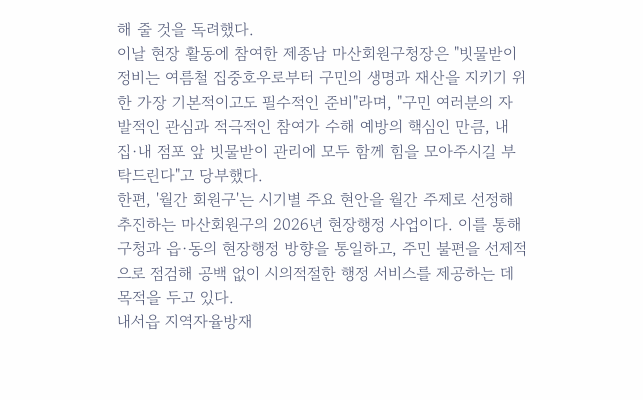해 줄 것을 독려했다.
이날 현장 활동에 참여한 제종남 마산회원구청장은 "빗물받이 정비는 여름철 집중호우로부터 구민의 생명과 재산을 지키기 위한 가장 기본적이고도 필수적인 준비"라며, "구민 여러분의 자발적인 관심과 적극적인 참여가 수해 예방의 핵심인 만큼, 내 집·내 점포 앞 빗물받이 관리에 모두 함께 힘을 모아주시길 부탁드린다"고 당부했다.
한편, '월간 회원구'는 시기별 주요 현안을 월간 주제로 선정해 추진하는 마산회원구의 2026년 현장행정 사업이다. 이를 통해 구청과 읍·동의 현장행정 방향을 통일하고, 주민 불편을 선제적으로 점검해 공백 없이 시의적절한 행정 서비스를 제공하는 데 목적을 두고 있다.
내서읍 지역자율방재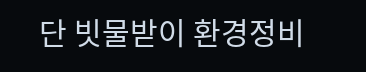단 빗물받이 환경정비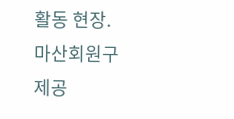활동 현장. 마산회원구 제공